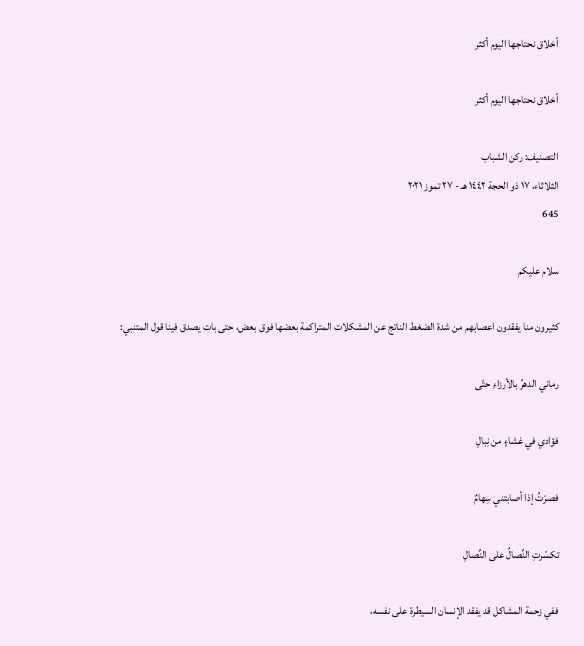أخلاق نحتاجها اليوم أكثر

أخلاق نحتاجها اليوم أكثر

التصنيف: ركن الشباب
الثلاثاء، ١٧ ذو الحجة ١٤٤٢ هـ - ٢٧ تموز ٢٠٢١
645

سلام عليكم

كثيرون منا يفقدون اعصابهم من شدة الضغط الناتج عن المشكلات المتراكمة بعضها فوق بعض، حتى بات يصدق فينا قول المتنبي:

رماني الدهرُ بالأرزاءِ حتّى

فؤادي في غشاءٍ من نِبالِ

فصرْتُ إذا أصابتني سِهامٌ

تكسّرتِ النِّصالُ على النِّصالِ

ففي زحمة المشاكل قد يفقد الإنسان السيطرة على نفسه،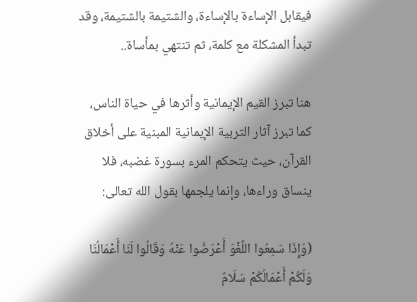فيقابل الإساءة بالإساءة، والشتيمة بالشتيمة، وقد تبدأ المشكلة مع كلمة، ثم تنتهي بمأساة..

هنا تبرز القيم الإيمانية وأثرها في حياة الناس، كما تبرز آثار التربية الإيمانية المبنية على أخلاق القرآن، حيث يتحكم المرء بسورة غضبه، فلا ينساق وراءها، وإنما يلجمها بقول الله تعالى:

(وَإِذَا سَمِعُوا اللَّغْوَ أَعْرَضُوا عَنْهُ وَقَالُوا لَنَا أَعْمَالُنَا وَلَكُمْ أَعْمَالُكُمْ سَلَامٌ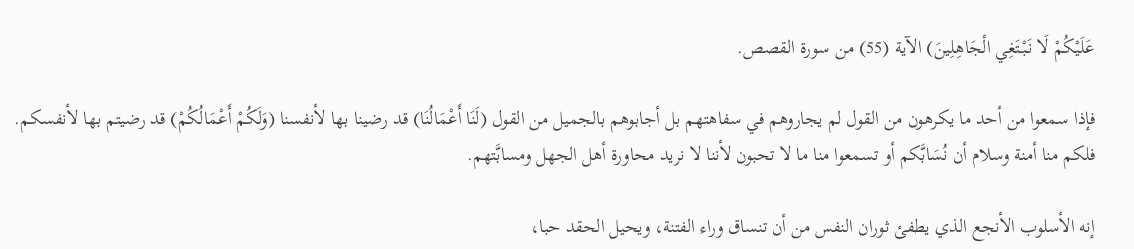عَلَيْكُمْ لَا نَبْتَغِي الْجَاهِلِينَ) الآية (55) من سورة القصص.

فإذا سمعوا من أحد ما يكرهون من القول لم يجاروهم في سفاهتهم بل أجابوهم بالجميل من القول (لَنَا أَعْمَالُنَا) قد رضينا بها لأنفسنا (وَلَكُمْ أَعْمَالُكُمْ) قد رضيتم بها لأنفسكم. فلكم منا أمنة وسلام أن نُسَابَّكم أو تسمعوا منا ما لا تحبون لأننا لا نريد محاورة أهل الجهل ومسابَّتهم.

إنه الأسلوب الأنجع الذي يطفئ ثوران النفس من أن تنساق وراء الفتنة، ويحيل الحقد حبا،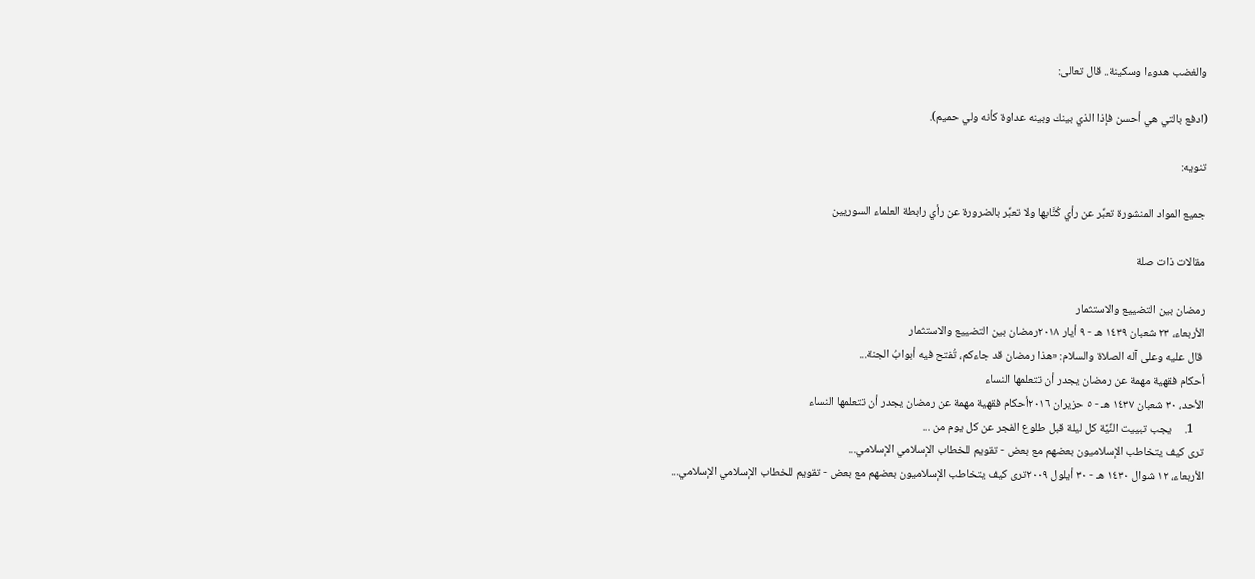والغضب هدوءا وسكينة.. قال تعالى:

(ادفع بالتي هي أحسن فإذا الذي بينك وبينه عداوة كأنه ولي حميم).

تنويه:

جميع المواد المنشورة تعبِّر عن رأي كُتَّابها ولا تعبِّر بالضرورة عن رأي رابطة العلماء السوريين

مقالات ذات صلة

رمضان بين التضييع والاستثمار
الأربعاء، ٢٣ شعبان ١٤٣٩ هـ - ٩ أيار ٢٠١٨رمضان بين التضييع والاستثمار
 قال عليه وعلى آله الصلاة والسلام: «هذا رمضان قد جاءكم، تُفتح فيه أبوابُ الجنة...
أحكام فقهية مهمة عن رمضان يجدر أن تتعلمها النساء
الأحد، ٣٠ شعبان ١٤٣٧ هـ - ٥ حزيران ٢٠١٦أحكام فقهية مهمة عن رمضان يجدر أن تتعلمها النساء
    1.     يجب تبييت النِّيَّة كل ليلة قبل طلوع الفجر عن كل يوم من ...
ترى كيف يتخاطب الإسلاميون بعضهم مع بعض - تقويم للخطاب الإسلامي الإسلامي...
الأربعاء، ١٢ شوال ١٤٣٠ هـ - ٣٠ أيلول ٢٠٠٩ترى كيف يتخاطب الإسلاميون بعضهم مع بعض - تقويم للخطاب الإسلامي الإسلامي...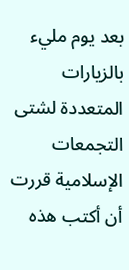بعد يوم مليء بالزيارات المتعددة لشتى التجمعات الإسلامية قررت أن أكتب هذه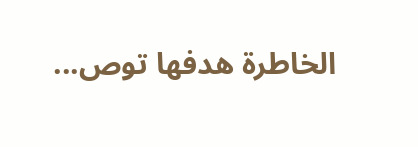الخاطرة هدفها توص...